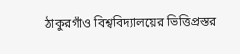ঠাকুরগাঁও বিশ্ববিদ্যালয়ের ভিত্তিপ্রস্তর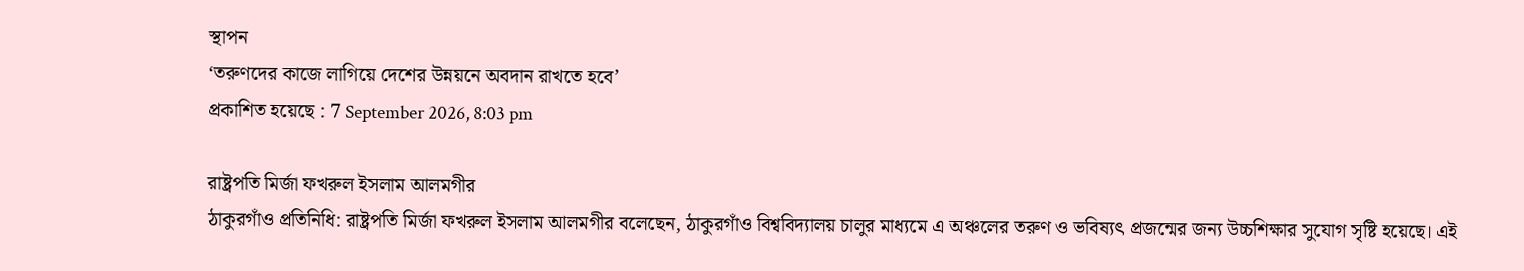স্থাপন
‘তরুণদের কাজে লাগিয়ে দেশের উন্নয়নে অবদান রাখতে হবে’
প্রকাশিত হয়েছে : 7 September 2026, 8:03 pm

রাষ্ট্রপতি মির্জা ফখরুল ইসলাম আলমগীর
ঠাকুরগাঁও প্রতিনিধি: রাষ্ট্রপতি মির্জা ফখরুল ইসলাম আলমগীর বলেছেন, ঠাকুরগাঁও বিশ্ববিদ্যালয় চালুর মাধ্যমে এ অঞ্চলের তরুণ ও ভবিষ্যৎ প্রজন্মের জন্য উচ্চশিক্ষার সুযোগ সৃষ্টি হয়েছে। এই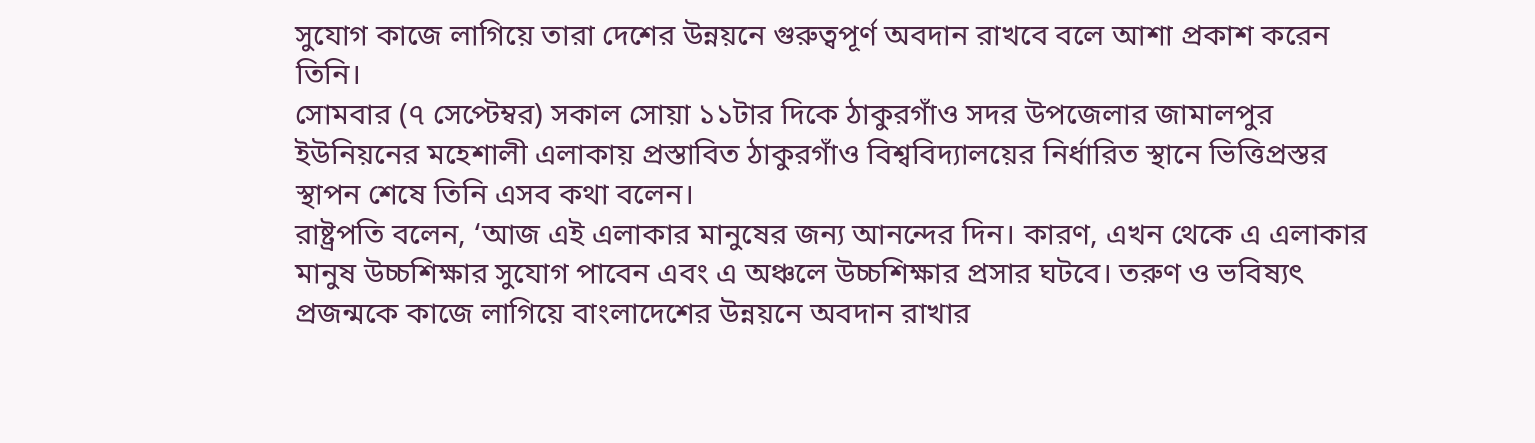সুযোগ কাজে লাগিয়ে তারা দেশের উন্নয়নে গুরুত্বপূর্ণ অবদান রাখবে বলে আশা প্রকাশ করেন তিনি।
সোমবার (৭ সেপ্টেম্বর) সকাল সোয়া ১১টার দিকে ঠাকুরগাঁও সদর উপজেলার জামালপুর ইউনিয়নের মহেশালী এলাকায় প্রস্তাবিত ঠাকুরগাঁও বিশ্ববিদ্যালয়ের নির্ধারিত স্থানে ভিত্তিপ্রস্তর স্থাপন শেষে তিনি এসব কথা বলেন।
রাষ্ট্রপতি বলেন, ‘আজ এই এলাকার মানুষের জন্য আনন্দের দিন। কারণ, এখন থেকে এ এলাকার মানুষ উচ্চশিক্ষার সুযোগ পাবেন এবং এ অঞ্চলে উচ্চশিক্ষার প্রসার ঘটবে। তরুণ ও ভবিষ্যৎ প্রজন্মকে কাজে লাগিয়ে বাংলাদেশের উন্নয়নে অবদান রাখার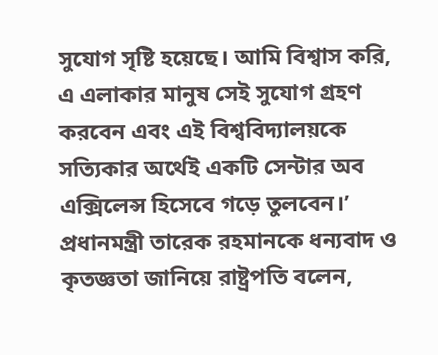সুযোগ সৃষ্টি হয়েছে। আমি বিশ্বাস করি, এ এলাকার মানুষ সেই সুযোগ গ্রহণ করবেন এবং এই বিশ্ববিদ্যালয়কে সত্যিকার অর্থেই একটি সেন্টার অব এক্সিলেন্স হিসেবে গড়ে তুলবেন।’
প্রধানমন্ত্রী তারেক রহমানকে ধন্যবাদ ও কৃতজ্ঞতা জানিয়ে রাষ্ট্রপতি বলেন,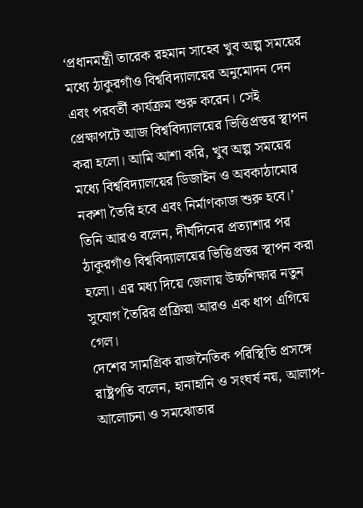‘প্রধানমন্ত্রী তারেক রহমান সাহেব খুব অল্প সময়ের মধ্যে ঠাকুরগাঁও বিশ্ববিদ্যালয়ের অনুমোদন দেন এবং পরবর্তী কার্যক্রম শুরু করেন। সেই প্রেক্ষাপটে আজ বিশ্ববিদ্যালয়ের ভিত্তিপ্রস্তর স্থাপন করা হলো। আমি আশা করি, খুব অল্প সময়ের মধ্যে বিশ্ববিদ্যালয়ের ডিজাইন ও অবকাঠামোর নকশা তৈরি হবে এবং নির্মাণকাজ শুরু হবে।’
তিনি আরও বলেন, দীর্ঘদিনের প্রত্যাশার পর ঠাকুরগাঁও বিশ্ববিদ্যালয়ের ভিত্তিপ্রস্তর স্থাপন করা হলো। এর মধ্য দিয়ে জেলায় উচ্চশিক্ষার নতুন সুযোগ তৈরির প্রক্রিয়া আরও এক ধাপ এগিয়ে গেল।
দেশের সামগ্রিক রাজনৈতিক পরিস্থিতি প্রসঙ্গে রাষ্ট্রপতি বলেন, হানাহানি ও সংঘর্ষ নয়, আলাপ-আলোচনা ও সমঝোতার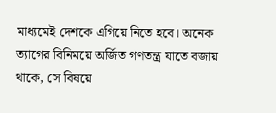মাধ্যমেই দেশকে এগিয়ে নিতে হবে। অনেক ত্যাগের বিনিময়ে অর্জিত গণতন্ত্র যাতে বজায় থাকে, সে বিষয়ে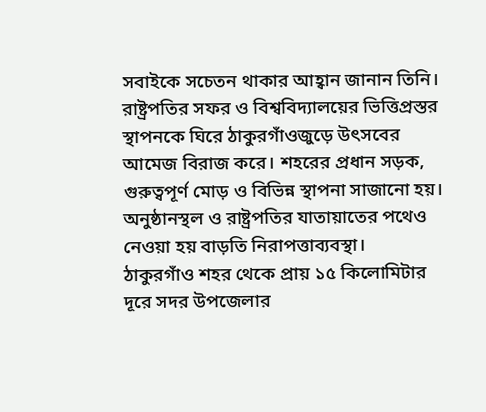সবাইকে সচেতন থাকার আহ্বান জানান তিনি।
রাষ্ট্রপতির সফর ও বিশ্ববিদ্যালয়ের ভিত্তিপ্রস্তর স্থাপনকে ঘিরে ঠাকুরগাঁওজুড়ে উৎসবের আমেজ বিরাজ করে। শহরের প্রধান সড়ক, গুরুত্বপূর্ণ মোড় ও বিভিন্ন স্থাপনা সাজানো হয়। অনুষ্ঠানস্থল ও রাষ্ট্রপতির যাতায়াতের পথেও নেওয়া হয় বাড়তি নিরাপত্তাব্যবস্থা।
ঠাকুরগাঁও শহর থেকে প্রায় ১৫ কিলোমিটার দূরে সদর উপজেলার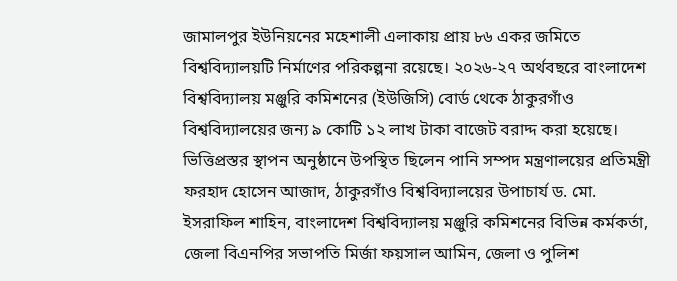জামালপুর ইউনিয়নের মহেশালী এলাকায় প্রায় ৮৬ একর জমিতে বিশ্ববিদ্যালয়টি নির্মাণের পরিকল্পনা রয়েছে। ২০২৬-২৭ অর্থবছরে বাংলাদেশ বিশ্ববিদ্যালয় মঞ্জুরি কমিশনের (ইউজিসি) বোর্ড থেকে ঠাকুরগাঁও বিশ্ববিদ্যালয়ের জন্য ৯ কোটি ১২ লাখ টাকা বাজেট বরাদ্দ করা হয়েছে।
ভিত্তিপ্রস্তর স্থাপন অনুষ্ঠানে উপস্থিত ছিলেন পানি সম্পদ মন্ত্রণালয়ের প্রতিমন্ত্রী ফরহাদ হোসেন আজাদ, ঠাকুরগাঁও বিশ্ববিদ্যালয়ের উপাচার্য ড. মো. ইসরাফিল শাহিন, বাংলাদেশ বিশ্ববিদ্যালয় মঞ্জুরি কমিশনের বিভিন্ন কর্মকর্তা, জেলা বিএনপির সভাপতি মির্জা ফয়সাল আমিন, জেলা ও পুলিশ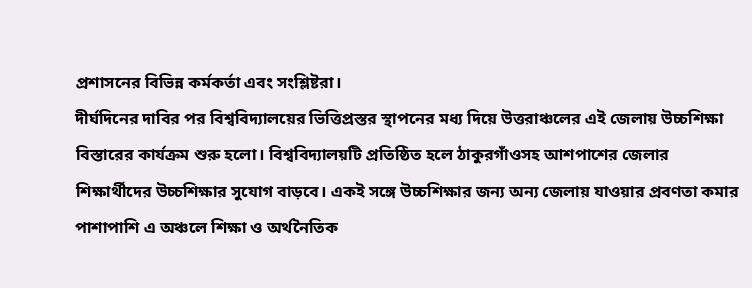প্রশাসনের বিভিন্ন কর্মকর্তা এবং সংশ্লিষ্টরা।
দীর্ঘদিনের দাবির পর বিশ্ববিদ্যালয়ের ভিত্তিপ্রস্তর স্থাপনের মধ্য দিয়ে উত্তরাঞ্চলের এই জেলায় উচ্চশিক্ষা বিস্তারের কার্যক্রম শুরু হলো। বিশ্ববিদ্যালয়টি প্রতিষ্ঠিত হলে ঠাকুরগাঁওসহ আশপাশের জেলার শিক্ষার্থীদের উচ্চশিক্ষার সুযোগ বাড়বে। একই সঙ্গে উচ্চশিক্ষার জন্য অন্য জেলায় যাওয়ার প্রবণতা কমার পাশাপাশি এ অঞ্চলে শিক্ষা ও অর্থনৈতিক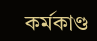কর্মকাণ্ড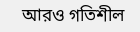আরও গতিশীল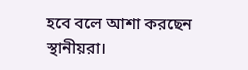হবে বলে আশা করছেন স্থানীয়রা।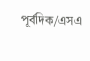পূর্বদিক/এসএ